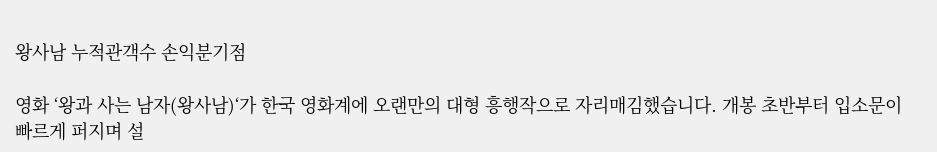왕사남 누적관객수 손익분기점

영화 ‘왕과 사는 남자(왕사남)‘가 한국 영화계에 오랜만의 대형 흥행작으로 자리매김했습니다. 개봉 초반부터 입소문이 빠르게 퍼지며 설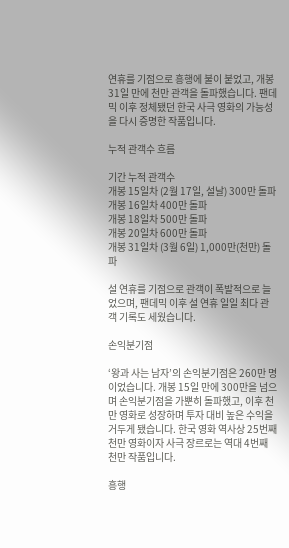연휴를 기점으로 흥행에 불이 붙었고, 개봉 31일 만에 천만 관객을 돌파했습니다. 팬데믹 이후 정체됐던 한국 사극 영화의 가능성을 다시 증명한 작품입니다.

누적 관객수 흐름

기간 누적 관객수
개봉 15일차 (2월 17일, 설날) 300만 돌파
개봉 16일차 400만 돌파
개봉 18일차 500만 돌파
개봉 20일차 600만 돌파
개봉 31일차 (3월 6일) 1,000만(천만) 돌파

설 연휴를 기점으로 관객이 폭발적으로 늘었으며, 팬데믹 이후 설 연휴 일일 최다 관객 기록도 세웠습니다.

손익분기점

‘왕과 사는 남자’의 손익분기점은 260만 명이었습니다. 개봉 15일 만에 300만을 넘으며 손익분기점을 가뿐히 돌파했고, 이후 천만 영화로 성장하며 투자 대비 높은 수익을 거두게 됐습니다. 한국 영화 역사상 25번째 천만 영화이자 사극 장르로는 역대 4번째 천만 작품입니다.

흥행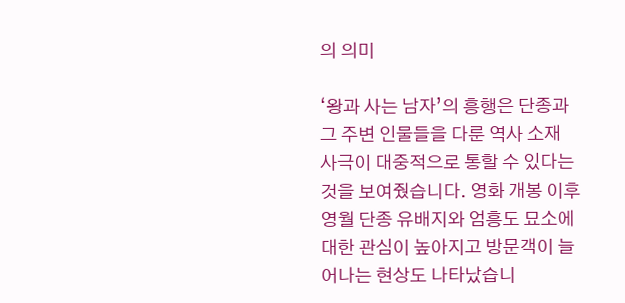의 의미

‘왕과 사는 남자’의 흥행은 단종과 그 주변 인물들을 다룬 역사 소재 사극이 대중적으로 통할 수 있다는 것을 보여줬습니다. 영화 개봉 이후 영월 단종 유배지와 엄흥도 묘소에 대한 관심이 높아지고 방문객이 늘어나는 현상도 나타났습니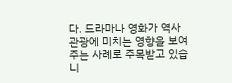다. 드라마나 영화가 역사 관광에 미치는 영향을 보여주는 사례로 주목받고 있습니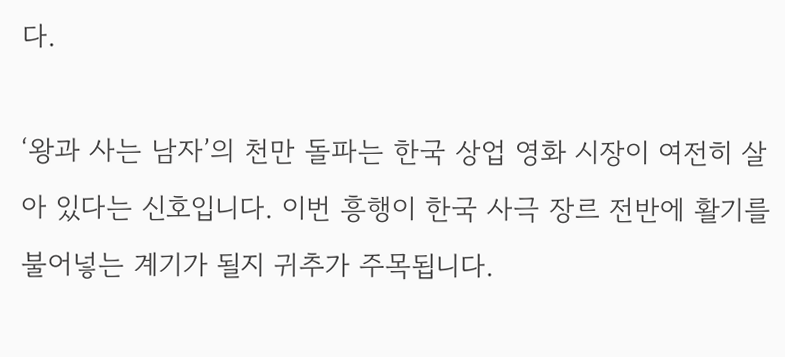다.

‘왕과 사는 남자’의 천만 돌파는 한국 상업 영화 시장이 여전히 살아 있다는 신호입니다. 이번 흥행이 한국 사극 장르 전반에 활기를 불어넣는 계기가 될지 귀추가 주목됩니다.